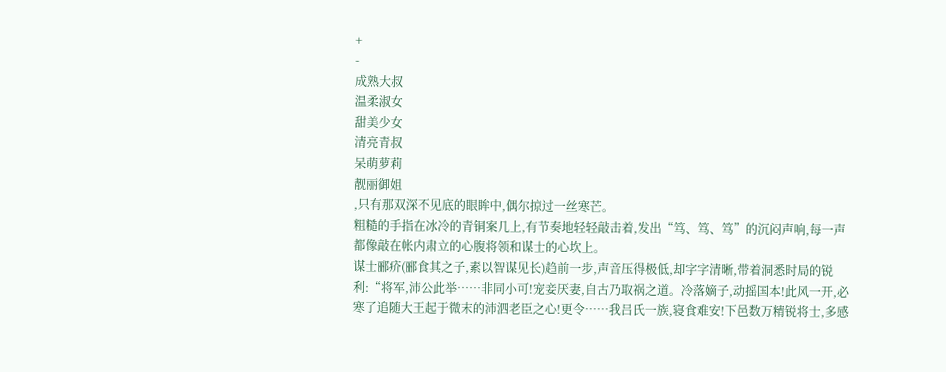+
-
成熟大叔
温柔淑女
甜美少女
清亮青叔
呆萌萝莉
靓丽御姐
,只有那双深不见底的眼眸中,偶尔掠过一丝寒芒。
粗糙的手指在冰冷的青铜案几上,有节奏地轻轻敲击着,发出“笃、笃、笃”的沉闷声响,每一声都像敲在帐内肃立的心腹将领和谋士的心坎上。
谋士郦疥(郦食其之子,素以智谋见长)趋前一步,声音压得极低,却字字清晰,带着洞悉时局的锐利:“将军,沛公此举……非同小可!宠妾厌妻,自古乃取祸之道。冷落嫡子,动摇国本!此风一开,必寒了追随大王起于微末的沛泗老臣之心!更令……我吕氏一族,寝食难安!下邑数万精锐将士,多感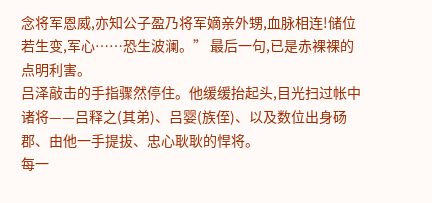念将军恩威,亦知公子盈乃将军嫡亲外甥,血脉相连!储位若生变,军心……恐生波澜。” 最后一句,已是赤裸裸的点明利害。
吕泽敲击的手指骤然停住。他缓缓抬起头,目光扫过帐中诸将——吕释之(其弟)、吕婴(族侄)、以及数位出身砀郡、由他一手提拔、忠心耿耿的悍将。
每一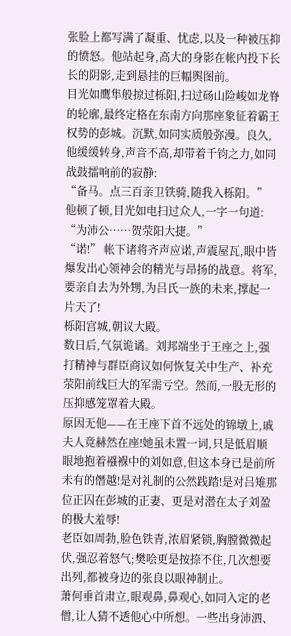张脸上都写满了凝重、忧虑,以及一种被压抑的愤怒。他站起身,高大的身影在帐内投下长长的阴影,走到悬挂的巨幅舆图前。
目光如鹰隼般掠过栎阳,扫过砀山险峻如龙脊的轮廓,最终定格在东南方向那座象征着霸王权势的彭城。沉默,如同实质般弥漫。良久,他缓缓转身,声音不高,却带着千钧之力,如同战鼓擂响前的寂静:
“备马。点三百亲卫铁骑,随我入栎阳。”
他顿了顿,目光如电扫过众人,一字一句道:
“为沛公……贺荥阳大捷。”
“诺!” 帐下诸将齐声应诺,声震屋瓦,眼中皆爆发出心领神会的精光与昂扬的战意。将军,要亲自去为外甥,为吕氏一族的未来,撑起一片天了!
栎阳宫城,朝议大殿。
数日后,气氛诡谲。刘邦端坐于王座之上,强打精神与群臣商议如何恢复关中生产、补充荥阳前线巨大的军需亏空。然而,一股无形的压抑感笼罩着大殿。
原因无他——在王座下首不远处的锦墩上,戚夫人竟赫然在座!她虽未置一词,只是低眉顺眼地抱着襁褓中的刘如意,但这本身已是前所未有的僭越!是对礼制的公然践踏!是对吕雉那位正囚在彭城的正妻、更是对潜在太子刘盈的极大羞辱!
老臣如周勃,脸色铁青,浓眉紧锁,胸膛微微起伏,强忍着怒气;樊哙更是按捺不住,几次想要出列,都被身边的张良以眼神制止。
萧何垂首肃立,眼观鼻,鼻观心,如同入定的老僧,让人猜不透他心中所想。一些出身沛泗、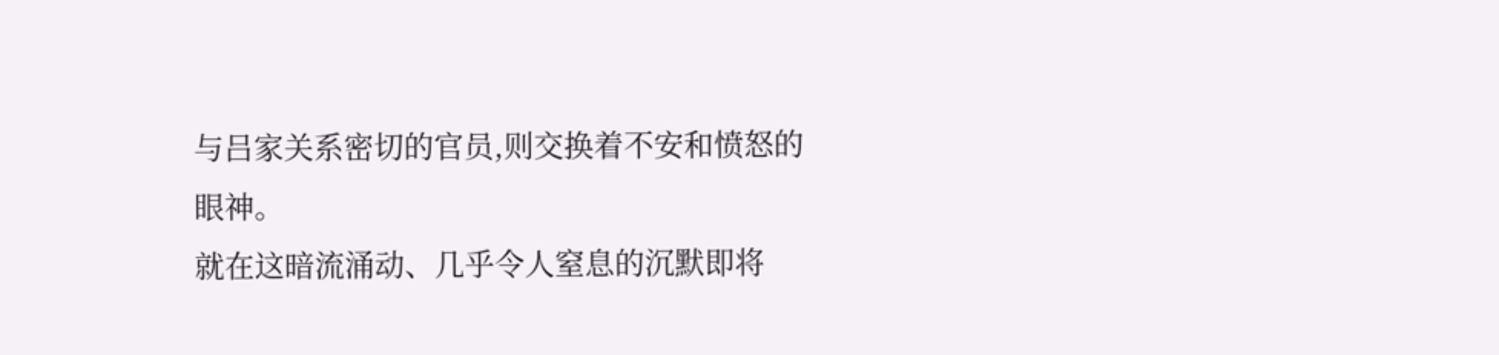与吕家关系密切的官员,则交换着不安和愤怒的眼神。
就在这暗流涌动、几乎令人窒息的沉默即将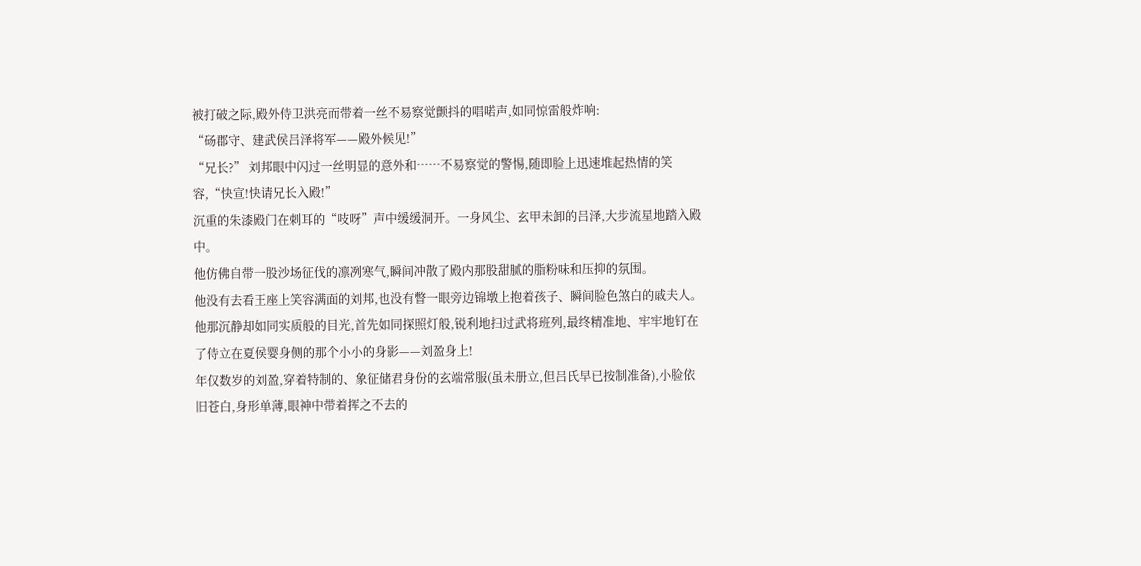被打破之际,殿外侍卫洪亮而带着一丝不易察觉颤抖的唱喏声,如同惊雷般炸响:
“砀郡守、建武侯吕泽将军——殿外候见!”
“兄长?” 刘邦眼中闪过一丝明显的意外和……不易察觉的警惕,随即脸上迅速堆起热情的笑容,“快宣!快请兄长入殿!”
沉重的朱漆殿门在刺耳的“吱呀”声中缓缓洞开。一身风尘、玄甲未卸的吕泽,大步流星地踏入殿中。
他仿佛自带一股沙场征伐的凛冽寒气,瞬间冲散了殿内那股甜腻的脂粉味和压抑的氛围。
他没有去看王座上笑容满面的刘邦,也没有瞥一眼旁边锦墩上抱着孩子、瞬间脸色煞白的戚夫人。
他那沉静却如同实质般的目光,首先如同探照灯般,锐利地扫过武将班列,最终精准地、牢牢地钉在了侍立在夏侯婴身侧的那个小小的身影——刘盈身上!
年仅数岁的刘盈,穿着特制的、象征储君身份的玄端常服(虽未册立,但吕氏早已按制准备),小脸依旧苍白,身形单薄,眼神中带着挥之不去的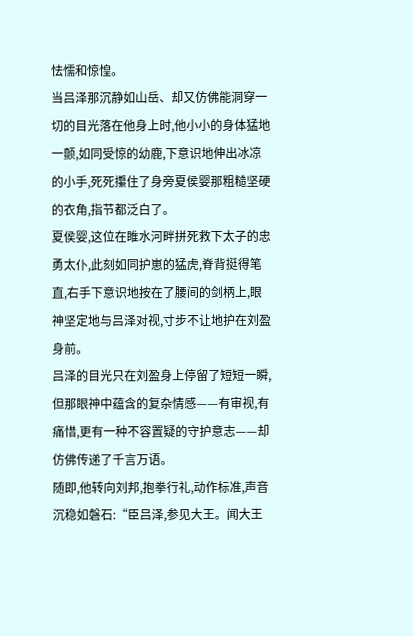怯懦和惊惶。
当吕泽那沉静如山岳、却又仿佛能洞穿一切的目光落在他身上时,他小小的身体猛地一颤,如同受惊的幼鹿,下意识地伸出冰凉的小手,死死攥住了身旁夏侯婴那粗糙坚硬的衣角,指节都泛白了。
夏侯婴,这位在睢水河畔拼死救下太子的忠勇太仆,此刻如同护崽的猛虎,脊背挺得笔直,右手下意识地按在了腰间的剑柄上,眼神坚定地与吕泽对视,寸步不让地护在刘盈身前。
吕泽的目光只在刘盈身上停留了短短一瞬,但那眼神中蕴含的复杂情感——有审视,有痛惜,更有一种不容置疑的守护意志——却仿佛传递了千言万语。
随即,他转向刘邦,抱拳行礼,动作标准,声音沉稳如磐石:“臣吕泽,参见大王。闻大王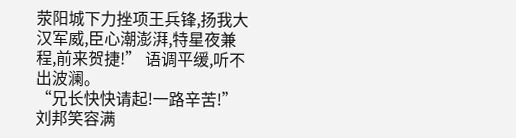荥阳城下力挫项王兵锋,扬我大汉军威,臣心潮澎湃,特星夜兼程,前来贺捷!” 语调平缓,听不出波澜。
“兄长快快请起!一路辛苦!” 刘邦笑容满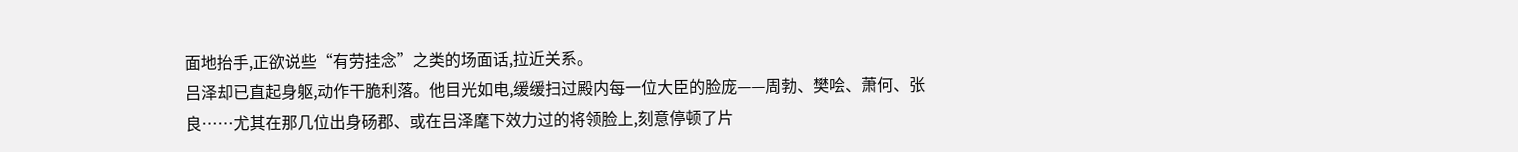面地抬手,正欲说些“有劳挂念”之类的场面话,拉近关系。
吕泽却已直起身躯,动作干脆利落。他目光如电,缓缓扫过殿内每一位大臣的脸庞——周勃、樊哙、萧何、张良……尤其在那几位出身砀郡、或在吕泽麾下效力过的将领脸上,刻意停顿了片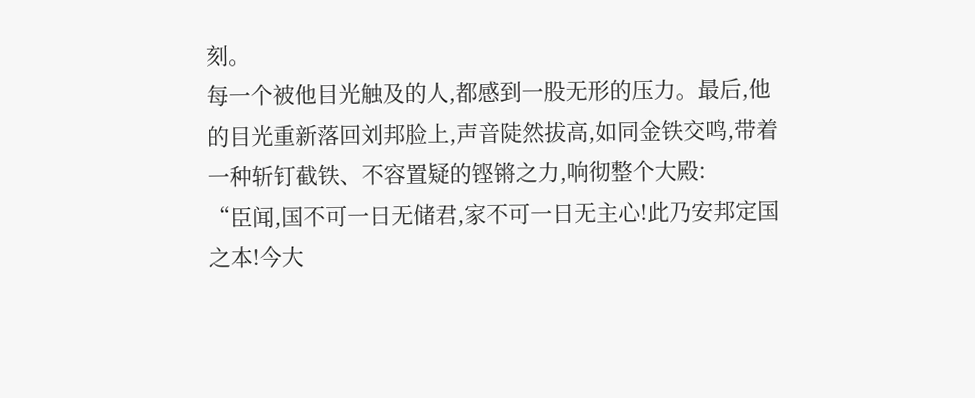刻。
每一个被他目光触及的人,都感到一股无形的压力。最后,他的目光重新落回刘邦脸上,声音陡然拔高,如同金铁交鸣,带着一种斩钉截铁、不容置疑的铿锵之力,响彻整个大殿:
“臣闻,国不可一日无储君,家不可一日无主心!此乃安邦定国之本!今大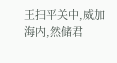王扫平关中,威加海内,然储君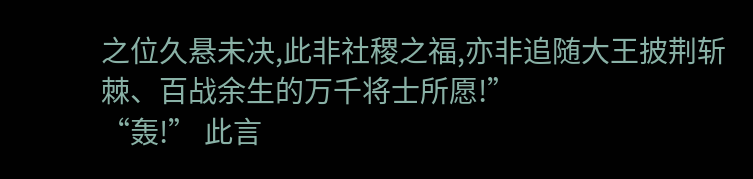之位久悬未决,此非社稷之福,亦非追随大王披荆斩棘、百战余生的万千将士所愿!”
“轰!” 此言